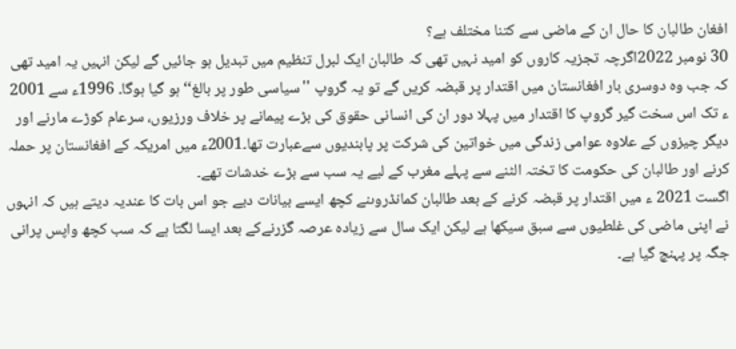افغان طالبان کا حال ان کے ماضی سے کتنا مختلف ہے؟
30 نومبر 2022اگرچہ تجزیہ کاروں کو امید نہیں تھی کہ طالبان ایک لبرل تنظیم میں تبدیل ہو جائیں گے لیکن انہیں یہ امید تھی کہ جب وہ دوسری بار افغانستان میں اقتدار پر قبضہ کریں گے تو یہ گروپ ''سیاسی طور پر بالغ‘‘ ہو گیا ہوگا۔ 1996ء سے 2001 ء تک اس سخت گیر گروپ کا اقتدار میں پہلا دور ان کی انسانی حقوق کی بڑے پیمانے پر خلاف ورزیوں، سرعام کوڑے مارنے اور دیگر چیزوں کے علاوہ عوامی زندگی میں خواتین کی شرکت پر پابندیوں سےعبارت تھا۔2001ء میں امریکہ کے افغانستان پر حملہ کرنے اور طالبان کی حکومت کا تختہ الٹنے سے پہلے مغرب کے لیے یہ سب سے بڑے خدشات تھے۔
اگست 2021 ء میں اقتدار پر قبضہ کرنے کے بعد طالبان کمانڈروںنے کچھ ایسے بیانات دیے جو اس بات کا عندیہ دیتے ہیں کہ انہوں نے اپنی ماضی کی غلطیوں سے سبق سیکھا ہے لیکن ایک سال سے زیادہ عرصہ گزرنےکے بعد ایسا لگتا ہے کہ سب کچھ واپس پرانی جگہ پر پہنچ گیا ہے۔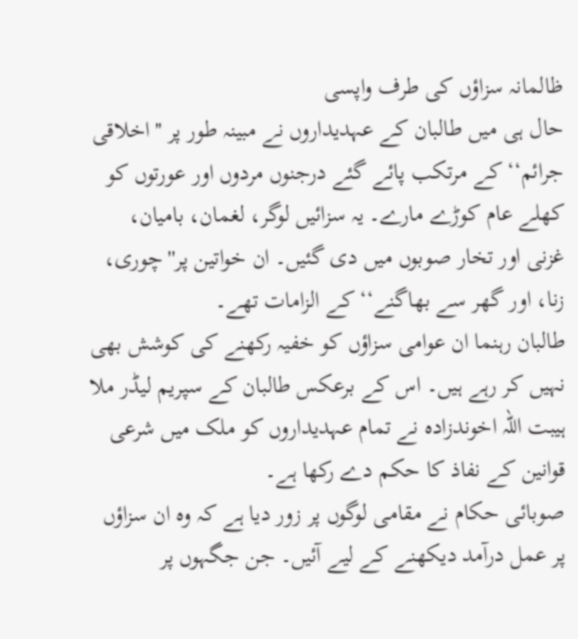ظالمانہ سزاؤں کی طرف واپسی
حال ہی میں طالبان کے عہدیداروں نے مبینہ طور پر ''اخلاقی جرائم‘‘ کے مرتکب پائے گئے درجنوں مردوں اور عورتوں کو کھلے عام کوڑے مارے۔ یہ سزائیں لوگر، لغمان، بامیان، غزنی اور تخار صوبوں میں دی گئیں۔ ان خواتین پر''چوری، زنا، اور گھر سے بھاگنے‘‘ کے الزامات تھے۔
طالبان رہنما ان عوامی سزاؤں کو خفیہ رکھنے کی کوشش بھی نہیں کر رہے ہیں۔ اس کے برعکس طالبان کے سپریم لیڈر ملا ہیبت اللہ اخوندزادہ نے تمام عہدیداروں کو ملک میں شرعی قوانین کے نفاذ کا حکم دے رکھا ہے۔
صوبائی حکام نے مقامی لوگوں پر زور دیا ہے کہ وہ ان سزاؤں پر عمل درآمد دیکھنے کے لیے آئیں۔ جن جگہوں پر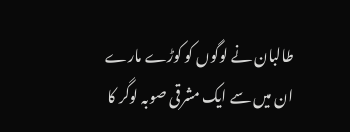طالبان نے لوگوں کو کوڑے مارے ان میں سے ایک مشرقی صوبہ لوگر کا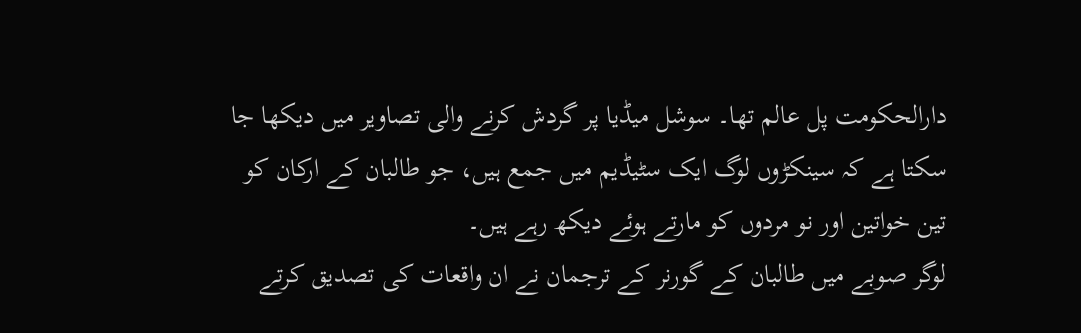دارالحکومت پل عالم تھا۔ سوشل میڈیا پر گردش کرنے والی تصاویر میں دیکھا جا سکتا ہے کہ سینکڑوں لوگ ایک سٹیڈیم میں جمع ہیں، جو طالبان کے ارکان کو تین خواتین اور نو مردوں کو مارتے ہوئے دیکھ رہے ہیں۔
لوگر صوبے میں طالبان کے گورنر کے ترجمان نے ان واقعات کی تصدیق کرتے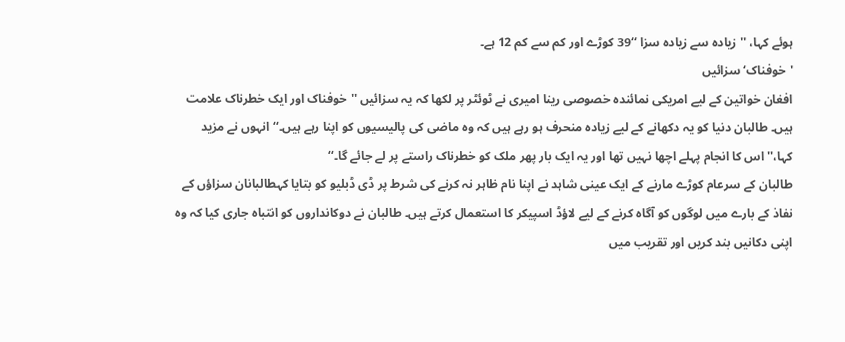ہوئے کہا، ''زیادہ سے زیادہ سزا ‘‘39 کوڑے اور کم سے کم 12 ہے۔
'خوفناک‘ سزائیں
افغان خواتین کے لیے امریکی نمائندہ خصوصی رینا امیری نے ٹوئٹر پر لکھا کہ یہ سزائیں ''خوفناک اور ایک خطرناک علامت ہیں۔ طالبان دنیا کو یہ دکھانے کے لیے زیادہ منحرف ہو رہے ہیں کہ وہ ماضی کی پالیسیوں کو اپنا رہے ہیں۔‘‘ انہوں نے مزید کہا،''اس کا انجام پہلے اچھا نہیں تھا اور یہ ایک بار پھر ملک کو خطرناک راستے پر لے جائے گا۔‘‘
طالبان کے سرعام کوڑے مارنے کے ایک عینی شاہد نے اپنا نام ظاہر نہ کرنے کی شرط پر ڈی ڈبلیو کو بتایا کہطالبانان سزاؤں کے نفاذ کے بارے میں لوگوں کو آگاہ کرنے کے لیے لاؤڈ اسپیکر کا استعمال کرتے ہیں۔ طالبان نے دوکانداروں کو انتباہ جاری کیا کہ وہ اپنی دکانیں بند کریں اور تقریب میں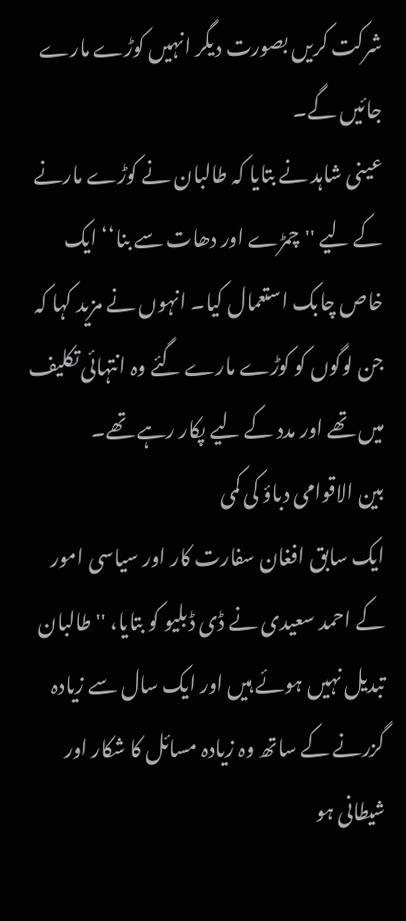شرکت کریں بصورت دیگر انہیں کوڑے مارے جائیں گے۔
عینی شاہد نے بتایا کہ طالبان نے کوڑے مارنے کے لیے ''چمڑے اور دھات سے بنا‘‘ ایک خاص چابک استعمال کیا۔ انہوں نے مزید کہا کہ جن لوگوں کو کوڑے مارے گئے وہ انتہائی تکلیف میں تھے اور مدد کے لیے پکار رہے تھے۔
بین الاقوامی دباؤ کی کمی
ایک سابق افغان سفارت کار اور سیاسی امور کے احمد سعیدی نے ڈی ڈبلیو کو بتایا، ''طالبان تبدیل نہیں ہوئے ہیں اور ایک سال سے زیادہ گزرنے کے ساتھ وہ زیادہ مسائل کا شکار اور شیطانی ہو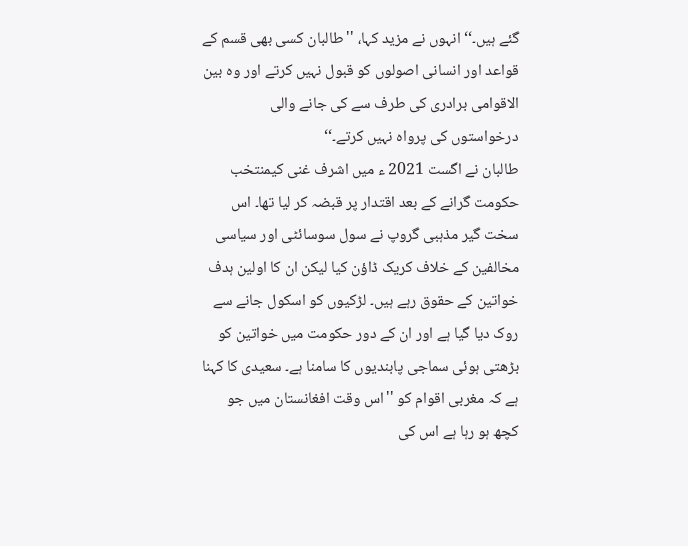گئے ہیں۔‘‘ انہوں نے مزید کہا، ''طالبان کسی بھی قسم کے قواعد اور انسانی اصولوں کو قبول نہیں کرتے اور وہ بین الاقوامی برادری کی طرف سے کی جانے والی درخواستوں کی پرواہ نہیں کرتے۔‘‘
طالبان نے اگست 2021 ء میں اشرف غنی کیمنتخب حکومت گرانے کے بعد اقتدار پر قبضہ کر لیا تھا۔ اس سخت گیر مذہبی گروپ نے سول سوسائٹی اور سیاسی مخالفین کے خلاف کریک ڈاؤن کیا لیکن ان کا اولین ہدف خواتین کے حقوق رہے ہیں۔ لڑکیوں کو اسکول جانے سے روک دیا گیا ہے اور ان کے دور حکومت میں خواتین کو بڑھتی ہوئی سماجی پابندیوں کا سامنا ہے۔ سعیدی کا کہنا ہے کہ مغربی اقوام کو ''اس وقت افغانستان میں جو کچھ ہو رہا ہے اس کی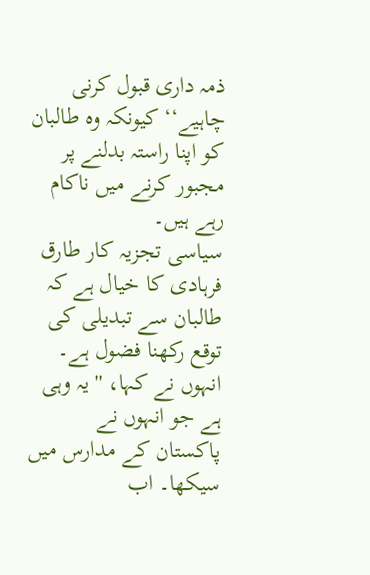ذمہ داری قبول کرنی چاہیے‘‘ کیونکہ وہ طالبان کو اپنا راستہ بدلنے پر مجبور کرنے میں ناکام رہے ہیں۔
سیاسی تجزیہ کار طارق فرہادی کا خیال ہے کہ طالبان سے تبدیلی کی توقع رکھنا فضول ہے۔ انہوں نے کہا، ''یہ وہی ہے جو انہوں نے پاکستان کے مدارس میں سیکھا۔ اب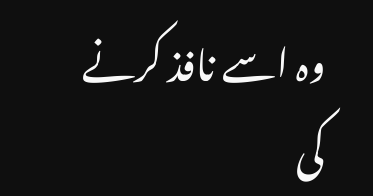وہ اسے نافذ کرنے کی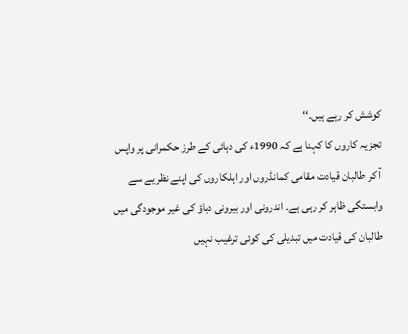کوشش کر رہے ہیں۔‘‘
تجزیہ کاروں کا کہنا ہے کہ 1990ء کی دہائی کے طرز حکمرانی پر واپس آ کر طالبان قیادت مقامی کمانڈروں اور اہلکاروں کی اپنے نظریے سے وابستگی ظاہر کر رہی ہے۔ اندرونی اور بیرونی دباؤ کی غیر موجودگی میں طالبان کی قیادت میں تبدیلی کی کوئی ترغیب نہیں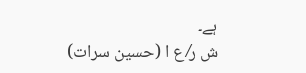ہے۔
ش ر⁄ ع ا (حسین سرات)